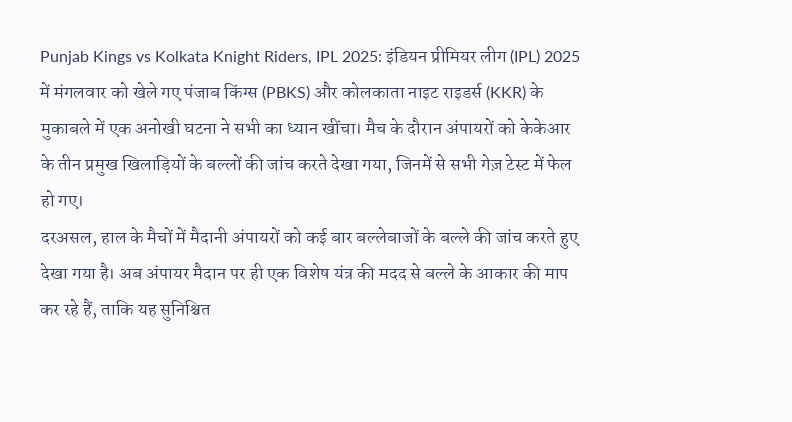Punjab Kings vs Kolkata Knight Riders, IPL 2025: इंडियन प्रीमियर लीग (IPL) 2025 में मंगलवार को खेले गए पंजाब किंग्स (PBKS) और कोलकाता नाइट राइडर्स (KKR) के मुकाबले में एक अनोखी घटना ने सभी का ध्यान खींचा। मैच के दौरान अंपायरों को केकेआर के तीन प्रमुख खिलाड़ियों के बल्लों की जांच करते देखा गया, जिनमें से सभी गेज़ टेस्ट में फेल हो गए।
दरअसल, हाल के मैचों में मैदानी अंपायरों को कई बार बल्लेबाजों के बल्ले की जांच करते हुए देखा गया है। अब अंपायर मैदान पर ही एक विशेष यंत्र की मदद से बल्ले के आकार की माप कर रहे हैं, ताकि यह सुनिश्चित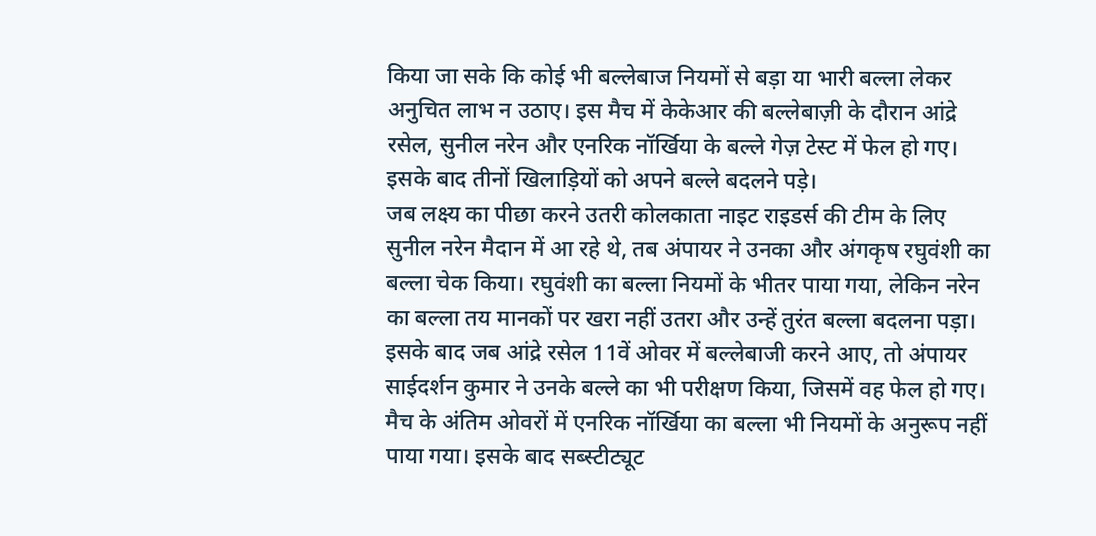किया जा सके कि कोई भी बल्लेबाज नियमों से बड़ा या भारी बल्ला लेकर अनुचित लाभ न उठाए। इस मैच में केकेआर की बल्लेबाज़ी के दौरान आंद्रे रसेल, सुनील नरेन और एनरिक नॉर्खिया के बल्ले गेज़ टेस्ट में फेल हो गए। इसके बाद तीनों खिलाड़ियों को अपने बल्ले बदलने पड़े।
जब लक्ष्य का पीछा करने उतरी कोलकाता नाइट राइडर्स की टीम के लिए सुनील नरेन मैदान में आ रहे थे, तब अंपायर ने उनका और अंगकृष रघुवंशी का बल्ला चेक किया। रघुवंशी का बल्ला नियमों के भीतर पाया गया, लेकिन नरेन का बल्ला तय मानकों पर खरा नहीं उतरा और उन्हें तुरंत बल्ला बदलना पड़ा। इसके बाद जब आंद्रे रसेल 11वें ओवर में बल्लेबाजी करने आए, तो अंपायर साईदर्शन कुमार ने उनके बल्ले का भी परीक्षण किया, जिसमें वह फेल हो गए। मैच के अंतिम ओवरों में एनरिक नॉर्खिया का बल्ला भी नियमों के अनुरूप नहीं पाया गया। इसके बाद सब्स्टीट्यूट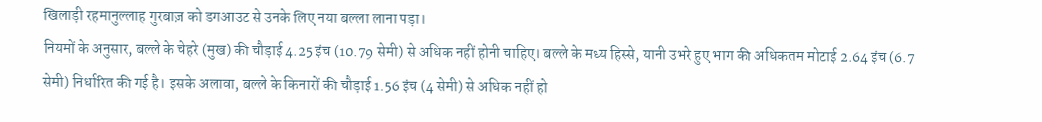खिलाड़ी रहमानुल्लाह गुरबाज़ को डगआउट से उनके लिए नया बल्ला लाना पड़ा।
नियमों के अनुसार, बल्ले के चेहरे (मुख) की चौड़ाई 4.25 इंच (10.79 सेमी) से अधिक नहीं होनी चाहिए। बल्ले के मध्य हिस्से, यानी उभरे हुए भाग की अधिकतम मोटाई 2.64 इंच (6.7 सेमी) निर्धारित की गई है। इसके अलावा, बल्ले के किनारों की चौड़ाई 1.56 इंच (4 सेमी) से अधिक नहीं हो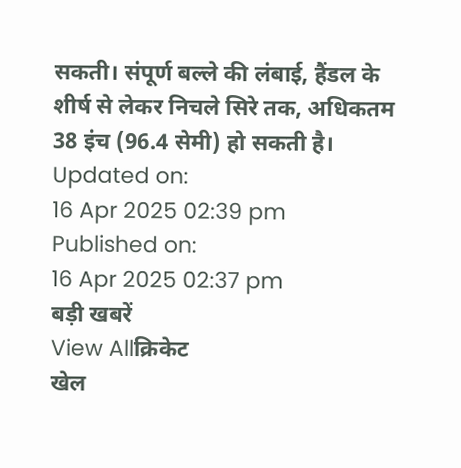सकती। संपूर्ण बल्ले की लंबाई, हैंडल के शीर्ष से लेकर निचले सिरे तक, अधिकतम 38 इंच (96.4 सेमी) हो सकती है।
Updated on:
16 Apr 2025 02:39 pm
Published on:
16 Apr 2025 02:37 pm
बड़ी खबरें
View Allक्रिकेट
खेल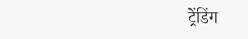ट्रेंडिंग